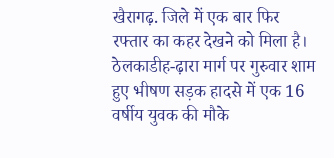खैरागढ़. जिले में एक बार फिर रफ्तार का कहर देखने को मिला है। ठेलकाडीह-ढ़ारा मार्ग पर गुरुवार शाम हुए भीषण सड़क हादसे में एक 16 वर्षीय युवक की मौके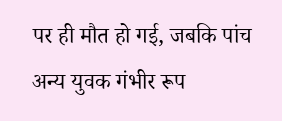पर ही मौत हो गई, जबकि पांच अन्य युवक गंभीर रूप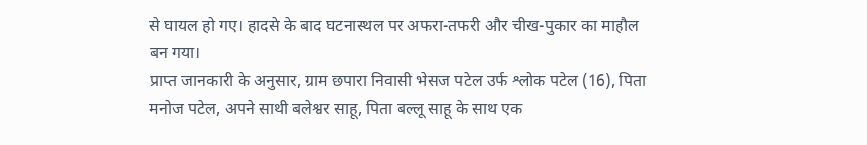से घायल हो गए। हादसे के बाद घटनास्थल पर अफरा-तफरी और चीख-पुकार का माहौल बन गया।
प्राप्त जानकारी के अनुसार, ग्राम छपारा निवासी भेसज पटेल उर्फ श्लोक पटेल (16), पिता मनोज पटेल, अपने साथी बलेश्वर साहू, पिता बल्लू साहू के साथ एक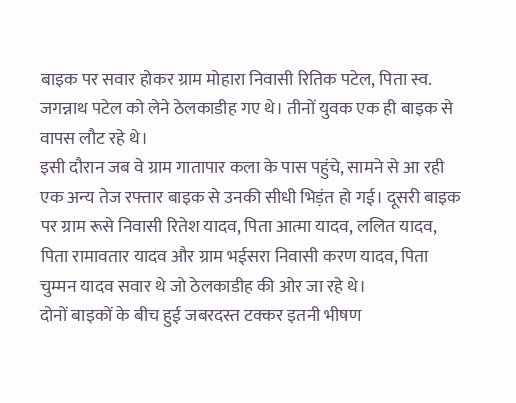बाइक पर सवार होकर ग्राम मोहारा निवासी रितिक पटेल, पिता स्व. जगन्नाथ पटेल को लेने ठेलकाडीह गए थे। तीनों युवक एक ही बाइक से वापस लौट रहे थे।
इसी दौरान जब वे ग्राम गातापार कला के पास पहुंचे, सामने से आ रही एक अन्य तेज रफ्तार बाइक से उनकी सीधी भिड़ंत हो गई। दूसरी बाइक पर ग्राम रूसे निवासी रितेश यादव, पिता आत्मा यादव, ललित यादव, पिता रामावतार यादव और ग्राम भईसरा निवासी करण यादव, पिता चुम्मन यादव सवार थे जो ठेलकाडीह की ओर जा रहे थे।
दोनों बाइकों के बीच हुई जबरदस्त टक्कर इतनी भीषण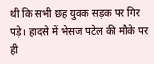थी कि सभी छह युवक सड़क पर गिर पड़े। हादसे में भेसज पटेल की मौके पर ही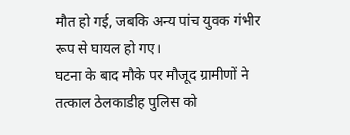मौत हो गई, जबकि अन्य पांच युवक गंभीर रूप से घायल हो गए।
घटना के बाद मौके पर मौजूद ग्रामीणों ने तत्काल ठेलकाडीह पुलिस को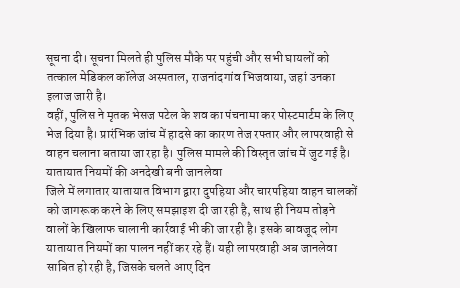सूचना दी। सूचना मिलते ही पुलिस मौके पर पहुंची और सभी घायलों को तत्काल मेडिकल कॉलेज अस्पताल, राजनांदगांव भिजवाया, जहां उनका इलाज जारी है।
वहीं, पुलिस ने मृतक भेसज पटेल के शव का पंचनामा कर पोस्टमार्टम के लिए भेज दिया है। प्रारंभिक जांच में हादसे का कारण तेज रफ्तार और लापरवाही से वाहन चलाना बताया जा रहा है। पुलिस मामले की विस्तृत जांच में जुट गई है।
यातायात नियमों की अनदेखी बनी जानलेवा
जिले में लगातार यातायात विभाग द्वारा दुपहिया और चारपहिया वाहन चालकों को जागरूक करने के लिए समझाइश दी जा रही है, साथ ही नियम तोड़ने वालों के खिलाफ चालानी कार्रवाई भी की जा रही है। इसके बावजूद लोग यातायात नियमों का पालन नहीं कर रहे हैं। यही लापरवाही अब जानलेवा साबित हो रही है, जिसके चलते आए दिन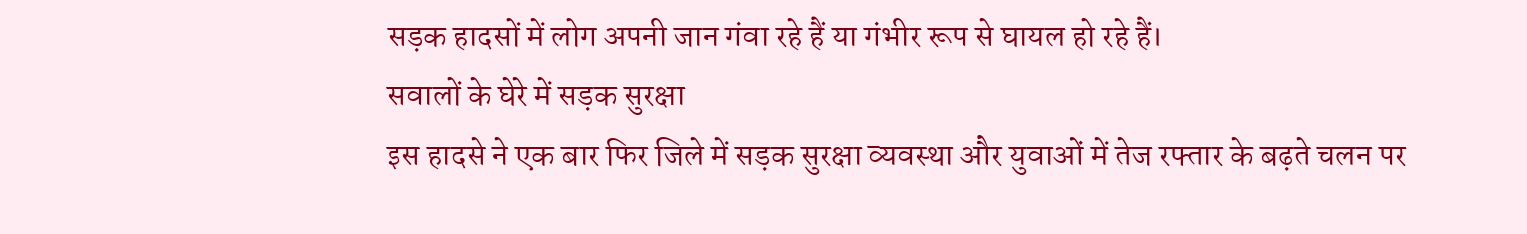सड़क हादसों में लोग अपनी जान गंवा रहे हैं या गंभीर रूप से घायल हो रहे हैं।
सवालों के घेरे में सड़क सुरक्षा
इस हादसे ने एक बार फिर जिले में सड़क सुरक्षा व्यवस्था और युवाओं में तेज रफ्तार के बढ़ते चलन पर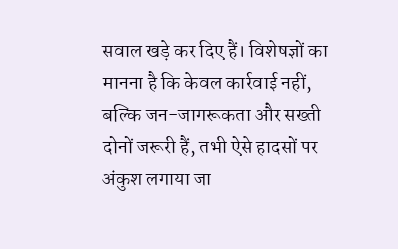सवाल खड़े कर दिए हैं। विशेषज्ञों का मानना है कि केवल कार्रवाई नहीं, बल्कि जन-जागरूकता और सख्ती दोनों जरूरी हैं, तभी ऐसे हादसों पर अंकुश लगाया जा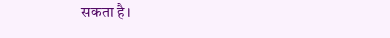सकता है।